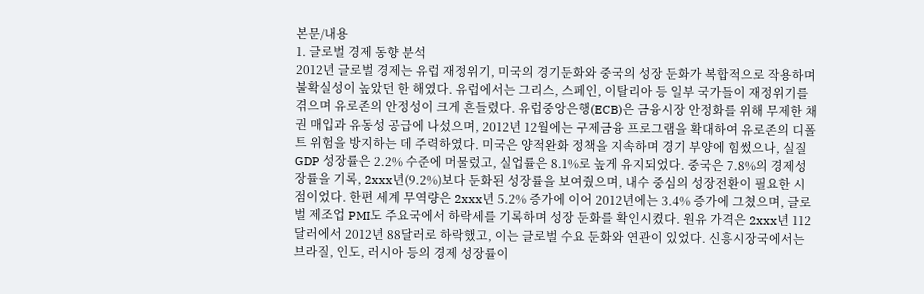본문/내용
1. 글로벌 경제 동향 분석
2012년 글로벌 경제는 유럽 재정위기, 미국의 경기둔화와 중국의 성장 둔화가 복합적으로 작용하며 불확실성이 높았던 한 해였다. 유럽에서는 그리스, 스페인, 이탈리아 등 일부 국가들이 재정위기를 겪으며 유로존의 안정성이 크게 흔들렸다. 유럽중앙은행(ECB)은 금융시장 안정화를 위해 무제한 채권 매입과 유동성 공급에 나섰으며, 2012년 12월에는 구제금융 프로그램을 확대하여 유로존의 디폴트 위험을 방지하는 데 주력하였다. 미국은 양적완화 정책을 지속하며 경기 부양에 힘썼으나, 실질 GDP 성장률은 2.2% 수준에 머물렀고, 실업률은 8.1%로 높게 유지되었다. 중국은 7.8%의 경제성장률을 기록, 2xxx년(9.2%)보다 둔화된 성장률을 보여줬으며, 내수 중심의 성장전환이 필요한 시점이었다. 한편 세계 무역량은 2xxx년 5.2% 증가에 이어 2012년에는 3.4% 증가에 그쳤으며, 글로벌 제조업 PMI도 주요국에서 하락세를 기록하며 성장 둔화를 확인시켰다. 원유 가격은 2xxx년 112달러에서 2012년 88달러로 하락했고, 이는 글로벌 수요 둔화와 연관이 있었다. 신흥시장국에서는 브라질, 인도, 러시아 등의 경제 성장률이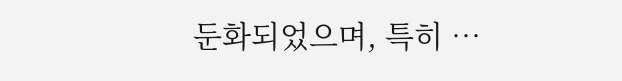둔화되었으며, 특히 …